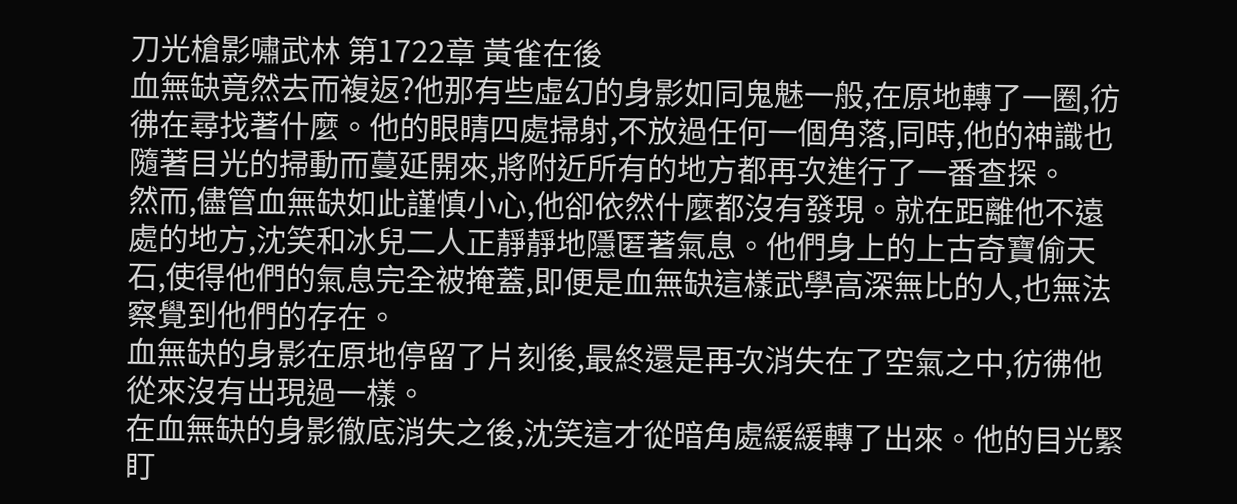刀光槍影嘯武林 第1722章 黃雀在後
血無缺竟然去而複返?他那有些虛幻的身影如同鬼魅一般,在原地轉了一圈,彷彿在尋找著什麼。他的眼睛四處掃射,不放過任何一個角落,同時,他的神識也隨著目光的掃動而蔓延開來,將附近所有的地方都再次進行了一番查探。
然而,儘管血無缺如此謹慎小心,他卻依然什麼都沒有發現。就在距離他不遠處的地方,沈笑和冰兒二人正靜靜地隱匿著氣息。他們身上的上古奇寶偷天石,使得他們的氣息完全被掩蓋,即便是血無缺這樣武學高深無比的人,也無法察覺到他們的存在。
血無缺的身影在原地停留了片刻後,最終還是再次消失在了空氣之中,彷彿他從來沒有出現過一樣。
在血無缺的身影徹底消失之後,沈笑這才從暗角處緩緩轉了出來。他的目光緊盯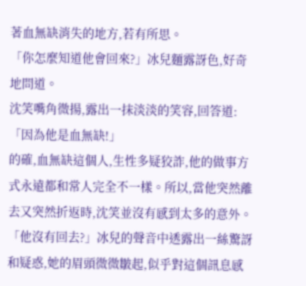著血無缺消失的地方,若有所思。
「你怎麼知道他會回來?」冰兒麵露訝色,好奇地問道。
沈笑嘴角微揚,露出一抹淡淡的笑容,回答道:「因為他是血無缺!」
的確,血無缺這個人,生性多疑狡詐,他的做事方式永遠都和常人完全不一樣。所以,當他突然離去又突然折返時,沈笑並沒有感到太多的意外。
「他沒有回去?」冰兒的聲音中透露出一絲驚訝和疑惑,她的眉頭微微皺起,似乎對這個訊息感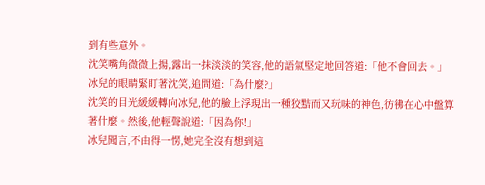到有些意外。
沈笑嘴角微微上揚,露出一抹淡淡的笑容,他的語氣堅定地回答道:「他不會回去。」
冰兒的眼睛緊盯著沈笑,追問道:「為什麼?」
沈笑的目光緩緩轉向冰兒,他的臉上浮現出一種狡黠而又玩味的神色,彷彿在心中盤算著什麼。然後,他輕聲說道:「因為你!」
冰兒聞言,不由得一愣,她完全沒有想到這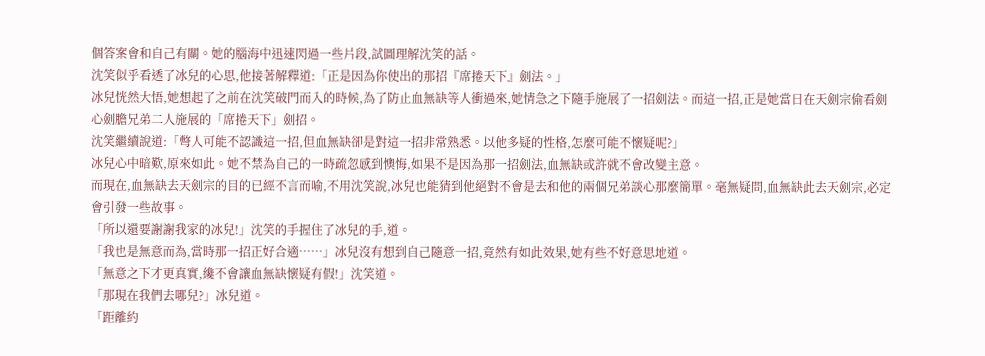個答案會和自己有關。她的腦海中迅速閃過一些片段,試圖理解沈笑的話。
沈笑似乎看透了冰兒的心思,他接著解釋道:「正是因為你使出的那招『席捲天下』劍法。」
冰兒恍然大悟,她想起了之前在沈笑破門而入的時候,為了防止血無缺等人衝過來,她情急之下隨手施展了一招劍法。而這一招,正是她當日在天劍宗偷看劍心劍膽兄弟二人施展的「席捲天下」劍招。
沈笑繼續說道:「彆人可能不認識這一招,但血無缺卻是對這一招非常熟悉。以他多疑的性格,怎麼可能不懷疑呢?」
冰兒心中暗歎,原來如此。她不禁為自己的一時疏忽感到懊悔,如果不是因為那一招劍法,血無缺或許就不會改變主意。
而現在,血無缺去天劍宗的目的已經不言而喻,不用沈笑說,冰兒也能猜到他絕對不會是去和他的兩個兄弟談心那麼簡單。毫無疑問,血無缺此去天劍宗,必定會引發一些故事。
「所以還要謝謝我家的冰兒!」沈笑的手握住了冰兒的手,道。
「我也是無意而為,當時那一招正好合適……」冰兒沒有想到自己隨意一招,竟然有如此效果,她有些不好意思地道。
「無意之下才更真實,纔不會讓血無缺懷疑有假!」沈笑道。
「那現在我們去哪兒?」冰兒道。
「距離約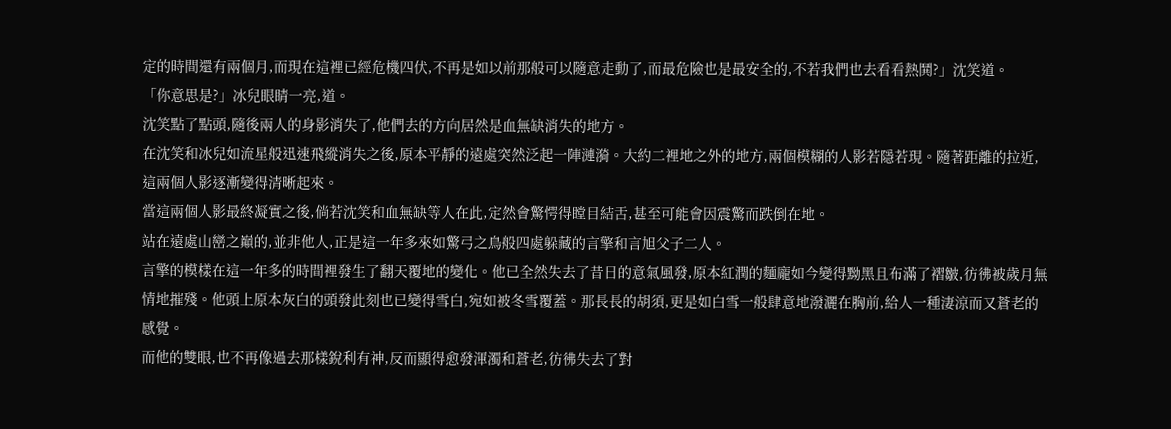定的時間還有兩個月,而現在這裡已經危機四伏,不再是如以前那般可以隨意走動了,而最危險也是最安全的,不若我們也去看看熱鬨?」沈笑道。
「你意思是?」冰兒眼睛一亮,道。
沈笑點了點頭,隨後兩人的身影消失了,他們去的方向居然是血無缺消失的地方。
在沈笑和冰兒如流星般迅速飛縱消失之後,原本平靜的遠處突然泛起一陣漣漪。大約二裡地之外的地方,兩個模糊的人影若隱若現。隨著距離的拉近,這兩個人影逐漸變得清晰起來。
當這兩個人影最終凝實之後,倘若沈笑和血無缺等人在此,定然會驚愕得瞠目結舌,甚至可能會因震驚而跌倒在地。
站在遠處山巒之巔的,並非他人,正是這一年多來如驚弓之鳥般四處躲藏的言擎和言旭父子二人。
言擎的模樣在這一年多的時間裡發生了翻天覆地的變化。他已全然失去了昔日的意氣風發,原本紅潤的麵龐如今變得黝黑且布滿了褶皺,彷彿被歲月無情地摧殘。他頭上原本灰白的頭發此刻也已變得雪白,宛如被冬雪覆蓋。那長長的胡須,更是如白雪一般肆意地潑灑在胸前,給人一種淒涼而又蒼老的感覺。
而他的雙眼,也不再像過去那樣銳利有神,反而顯得愈發渾濁和蒼老,彷彿失去了對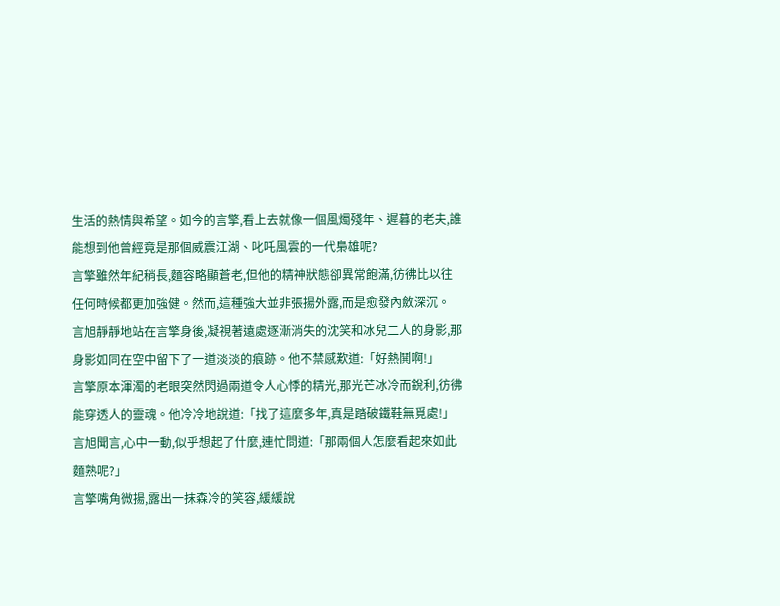生活的熱情與希望。如今的言擎,看上去就像一個風燭殘年、遲暮的老夫,誰能想到他曾經竟是那個威震江湖、叱吒風雲的一代梟雄呢?
言擎雖然年紀稍長,麵容略顯蒼老,但他的精神狀態卻異常飽滿,彷彿比以往任何時候都更加強健。然而,這種強大並非張揚外露,而是愈發內斂深沉。
言旭靜靜地站在言擎身後,凝視著遠處逐漸消失的沈笑和冰兒二人的身影,那身影如同在空中留下了一道淡淡的痕跡。他不禁感歎道:「好熱鬨啊!」
言擎原本渾濁的老眼突然閃過兩道令人心悸的精光,那光芒冰冷而銳利,彷彿能穿透人的靈魂。他冷冷地說道:「找了這麼多年,真是踏破鐵鞋無覓處!」
言旭聞言,心中一動,似乎想起了什麼,連忙問道:「那兩個人怎麼看起來如此麵熟呢?」
言擎嘴角微揚,露出一抹森冷的笑容,緩緩說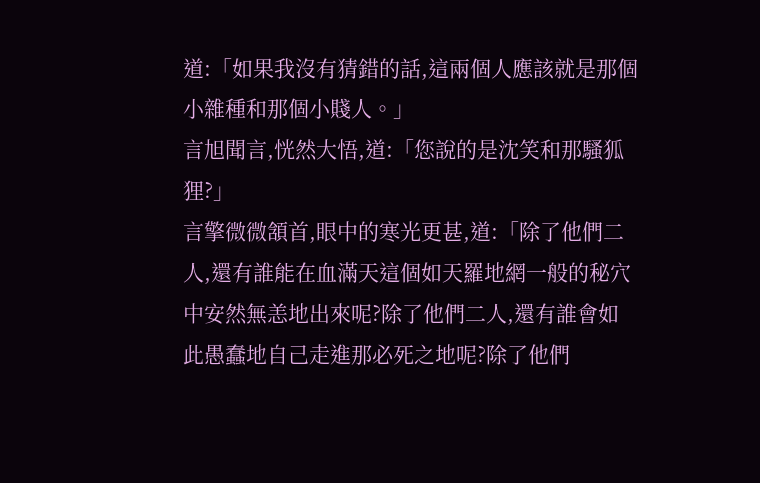道:「如果我沒有猜錯的話,這兩個人應該就是那個小雜種和那個小賤人。」
言旭聞言,恍然大悟,道:「您說的是沈笑和那騷狐狸?」
言擎微微頷首,眼中的寒光更甚,道:「除了他們二人,還有誰能在血滿天這個如天羅地網一般的秘穴中安然無恙地出來呢?除了他們二人,還有誰會如此愚蠢地自己走進那必死之地呢?除了他們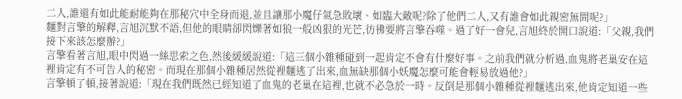二人,誰還有如此能耐能夠在那秘穴中全身而退,並且讓那小魔仔氣急敗壞、如臨大敵呢?除了他們二人,又有誰會如此親密無間呢?」
麵對言擎的解釋,言旭沉默不語,但他的眼睛卻閃爍著如狼一般凶狠的光芒,彷彿要將言擎吞噬。過了好一會兒,言旭終於開口說道:「父親,我們接下來該怎麼辦?」
言擎看著言旭,眼中閃過一絲思索之色,然後緩緩說道:「這三個小雜種碰到一起肯定不會有什麼好事。之前我們就分析過,血鬼將老巢安在這裡肯定有不可告人的秘密。而現在那個小雜種居然從裡麵逃了出來,血無缺那個小妖魔怎麼可能會輕易放過他?」
言擎頓了頓,接著說道:「現在我們既然已經知道了血鬼的老巢在這裡,也就不必急於一時。反倒是那個小雜種從裡麵逃出來,他肯定知道一些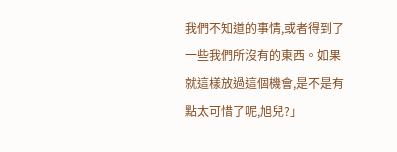我們不知道的事情,或者得到了一些我們所沒有的東西。如果就這樣放過這個機會,是不是有點太可惜了呢,旭兒?」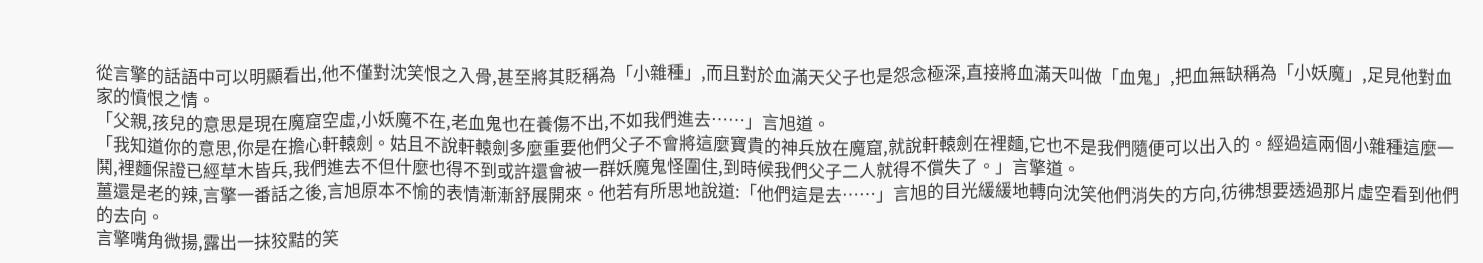從言擎的話語中可以明顯看出,他不僅對沈笑恨之入骨,甚至將其貶稱為「小雜種」,而且對於血滿天父子也是怨念極深,直接將血滿天叫做「血鬼」,把血無缺稱為「小妖魔」,足見他對血家的憤恨之情。
「父親,孩兒的意思是現在魔窟空虛,小妖魔不在,老血鬼也在養傷不出,不如我們進去……」言旭道。
「我知道你的意思,你是在擔心軒轅劍。姑且不說軒轅劍多麼重要他們父子不會將這麼寶貴的神兵放在魔窟,就說軒轅劍在裡麵,它也不是我們隨便可以出入的。經過這兩個小雜種這麼一鬨,裡麵保證已經草木皆兵,我們進去不但什麼也得不到或許還會被一群妖魔鬼怪圍住,到時候我們父子二人就得不償失了。」言擎道。
薑還是老的辣,言擎一番話之後,言旭原本不愉的表情漸漸舒展開來。他若有所思地說道:「他們這是去……」言旭的目光緩緩地轉向沈笑他們消失的方向,彷彿想要透過那片虛空看到他們的去向。
言擎嘴角微揚,露出一抹狡黠的笑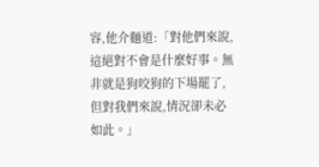容,他介麵道:「對他們來說,這絕對不會是什麼好事。無非就是狗咬狗的下場罷了,但對我們來說,情況卻未必如此。」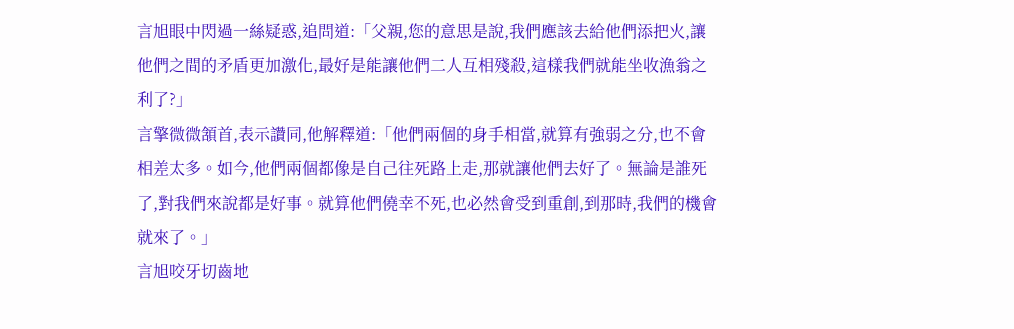言旭眼中閃過一絲疑惑,追問道:「父親,您的意思是說,我們應該去給他們添把火,讓他們之間的矛盾更加激化,最好是能讓他們二人互相殘殺,這樣我們就能坐收漁翁之利了?」
言擎微微頷首,表示讚同,他解釋道:「他們兩個的身手相當,就算有強弱之分,也不會相差太多。如今,他們兩個都像是自己往死路上走,那就讓他們去好了。無論是誰死了,對我們來說都是好事。就算他們僥幸不死,也必然會受到重創,到那時,我們的機會就來了。」
言旭咬牙切齒地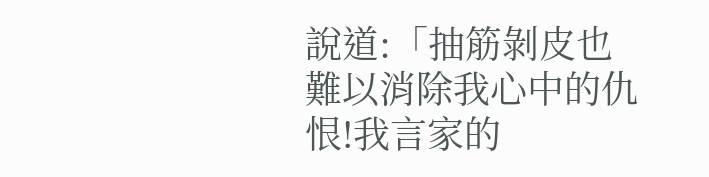說道:「抽筋剝皮也難以消除我心中的仇恨!我言家的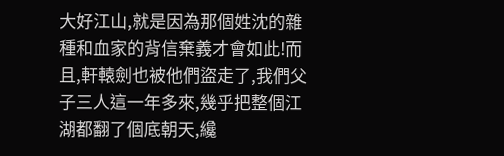大好江山,就是因為那個姓沈的雜種和血家的背信棄義才會如此!而且,軒轅劍也被他們盜走了,我們父子三人這一年多來,幾乎把整個江湖都翻了個底朝天,纔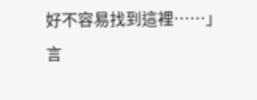好不容易找到這裡……」
言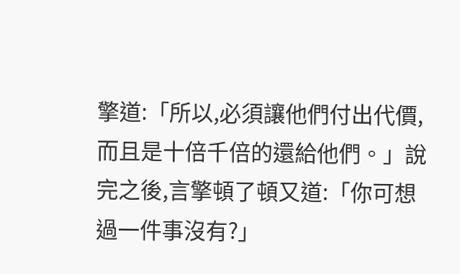擎道:「所以,必須讓他們付出代價,而且是十倍千倍的還給他們。」說完之後,言擎頓了頓又道:「你可想過一件事沒有?」